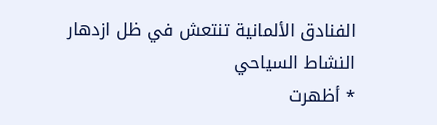الفنادق الألمانية تنتعش في ظل ازدهار النشاط السياحي
* أظهرت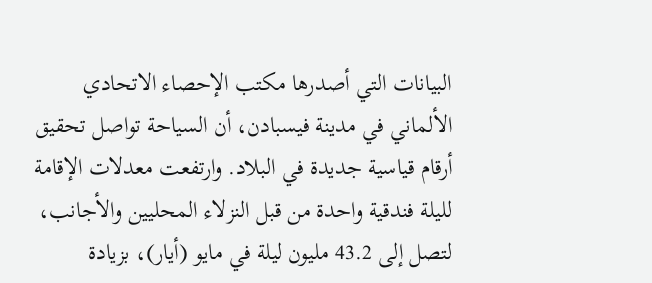البيانات التي أصدرها مكتب الإحصاء الاتحادي الألماني في مدينة فيسبادن، أن السياحة تواصل تحقيق أرقام قياسية جديدة في البلاد. وارتفعت معدلات الإقامة لليلة فندقية واحدة من قبل النزلاء المحليين والأجانب، لتصل إلى 43.2 مليون ليلة في مايو (أيار)، بزيادة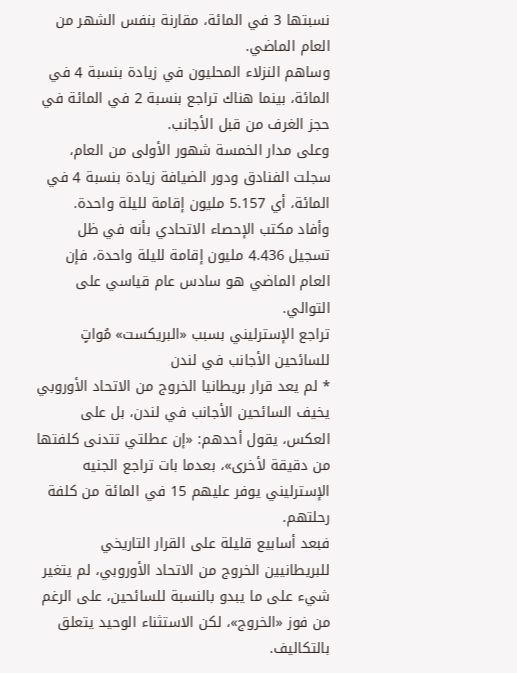نسبتها 3 في المائة، مقارنة بنفس الشهر من العام الماضي.
وساهم النزلاء المحليون في زيادة بنسبة 4 في المائة، بينما هناك تراجع بنسبة 2 في المائة في حجز الغرف من قبل الأجانب.
وعلى مدار الخمسة شهور الأولى من العام، سجلت الفنادق ودور الضيافة زيادة بنسبة 4 في المائة، أي 5.157 مليون إقامة لليلة واحدة.
وأفاد مكتب الإحصاء الاتحادي بأنه في ظل تسجيل 4.436 مليون إقامة لليلة واحدة، فإن العام الماضي هو سادس عام قياسي على التوالي.
تراجع الإسترليني بسبب «البريكست» مُواتٍ للسائحين الأجانب في لندن
* لم يعد قرار بريطانيا الخروج من الاتحاد الأوروبي يخيف السائحين الأجانب في لندن، بل على العكس، يقول أحدهم: «إن عطلتي تتدنى كلفتها من دقيقة لأخرى»، بعدما بات تراجع الجنيه الإسترليني يوفر عليهم 15 في المائة من كلفة رحلتهم.
فبعد أسابيع قليلة على القرار التاريخي للبريطانيين الخروج من الاتحاد الأوروبي، لم يتغير شيء على ما يبدو بالنسبة للسائحين، على الرغم من فوز «الخروج»، لكن الاستثناء الوحيد يتعلق بالتكاليف.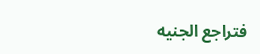فتراجع الجنيه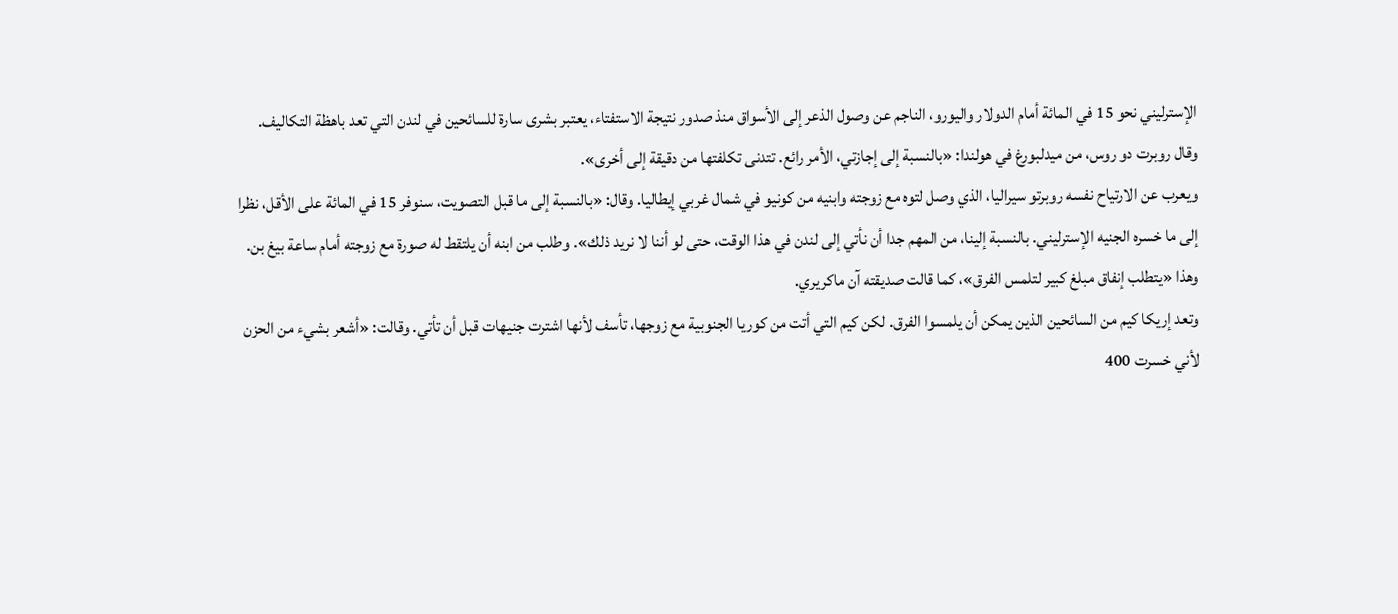الإسترليني نحو 15 في المائة أمام الدولار واليورو، الناجم عن وصول الذعر إلى الأسواق منذ صدور نتيجة الاستفتاء، يعتبر بشرى سارة للسائحين في لندن التي تعد باهظة التكاليف.
وقال روبرت دو روس، من ميدلبورغ في هولندا: «بالنسبة إلى إجازتي، الأمر رائع. تتدنى تكلفتها من دقيقة إلى أخرى».
ويعرب عن الارتياح نفسه روبرتو سيراليا، الذي وصل لتوه مع زوجته وابنيه من كونيو في شمال غربي إيطاليا. وقال: «بالنسبة إلى ما قبل التصويت، سنوفر 15 في المائة على الأقل، نظرا إلى ما خسره الجنيه الإسترليني. بالنسبة إلينا، من المهم جدا أن نأتي إلى لندن في هذا الوقت، حتى لو أننا لا نريد ذلك». وطلب من ابنه أن يلتقط له صورة مع زوجته أمام ساعة بيغ بن. وهذا «يتطلب إنفاق مبلغ كبير لتلمس الفرق»، كما قالت صديقته آن ماكريري.
وتعد إريكا كيم من السائحين الذين يمكن أن يلمسوا الفرق. لكن كيم التي أتت من كوريا الجنوبية مع زوجها، تأسف لأنها اشترت جنيهات قبل أن تأتي. وقالت: «أشعر بشيء من الحزن لأني خسرت 400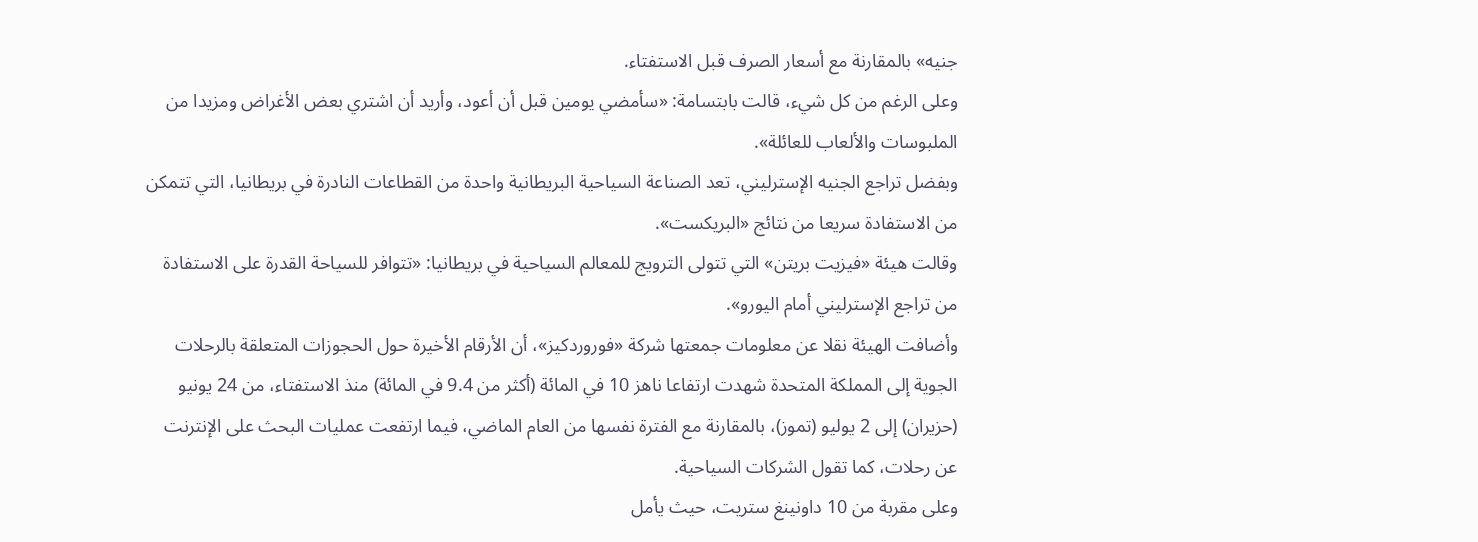جنيه» بالمقارنة مع أسعار الصرف قبل الاستفتاء.
وعلى الرغم من كل شيء، قالت بابتسامة: «سأمضي يومين قبل أن أعود، وأريد أن اشتري بعض الأغراض ومزيدا من الملبوسات والألعاب للعائلة».
وبفضل تراجع الجنيه الإسترليني، تعد الصناعة السياحية البريطانية واحدة من القطاعات النادرة في بريطانيا، التي تتمكن من الاستفادة سريعا من نتائج «البريكست».
وقالت هيئة «فيزيت بريتن» التي تتولى الترويج للمعالم السياحية في بريطانيا: «تتوافر للسياحة القدرة على الاستفادة من تراجع الإسترليني أمام اليورو».
وأضافت الهيئة نقلا عن معلومات جمعتها شركة «فوروردكيز»، أن الأرقام الأخيرة حول الحجوزات المتعلقة بالرحلات الجوية إلى المملكة المتحدة شهدت ارتفاعا ناهز 10 في المائة (أكثر من 9.4 في المائة) منذ الاستفتاء، من 24 يونيو (حزيران) إلى 2 يوليو (تموز)، بالمقارنة مع الفترة نفسها من العام الماضي، فيما ارتفعت عمليات البحث على الإنترنت عن رحلات، كما تقول الشركات السياحية.
وعلى مقربة من 10 داونينغ ستريت، حيث يأمل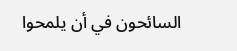السائحون في أن يلمحوا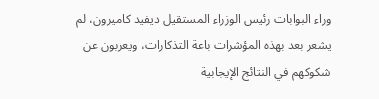وراء البوابات رئيس الوزراء المستقيل ديفيد كاميرون، لم يشعر بعد بهذه المؤشرات باعة التذكارات، ويعربون عن شكوكهم في النتائج الإيجابية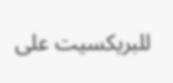للبريكسيت على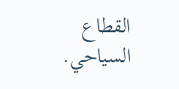القطاع السياحي.